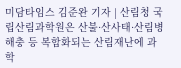미담타임스 김준완 기자 | 산림청 국립산림과학원은 산불·산사태·산림병해충 등 복합화되는 산림재난에 과학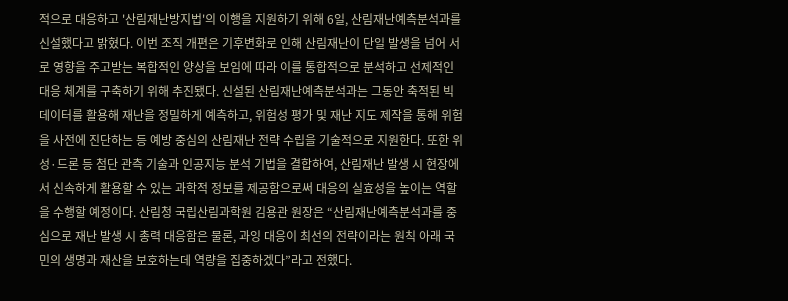적으로 대응하고 '산림재난방지법'의 이행을 지원하기 위해 6일, 산림재난예측분석과를 신설했다고 밝혔다. 이번 조직 개편은 기후변화로 인해 산림재난이 단일 발생을 넘어 서로 영향을 주고받는 복합적인 양상을 보임에 따라 이를 통합적으로 분석하고 선제적인 대응 체계를 구축하기 위해 추진됐다. 신설된 산림재난예측분석과는 그동안 축적된 빅데이터를 활용해 재난을 정밀하게 예측하고, 위험성 평가 및 재난 지도 제작을 통해 위험을 사전에 진단하는 등 예방 중심의 산림재난 전략 수립을 기술적으로 지원한다. 또한 위성·드론 등 첨단 관측 기술과 인공지능 분석 기법을 결합하여, 산림재난 발생 시 현장에서 신속하게 활용할 수 있는 과학적 정보를 제공함으로써 대응의 실효성을 높이는 역할을 수행할 예정이다. 산림청 국립산림과학원 김용관 원장은 “산림재난예측분석과를 중심으로 재난 발생 시 총력 대응함은 물론, 과잉 대응이 최선의 전략이라는 원칙 아래 국민의 생명과 재산을 보호하는데 역량을 집중하겠다”라고 전했다.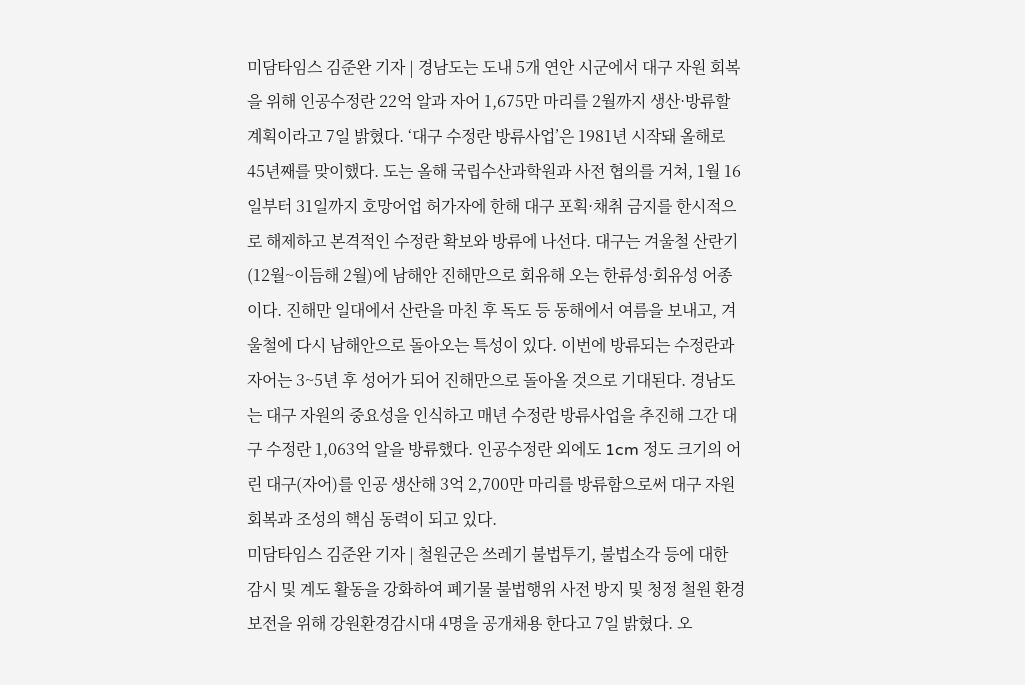미담타임스 김준완 기자 | 경남도는 도내 5개 연안 시군에서 대구 자원 회복을 위해 인공수정란 22억 알과 자어 1,675만 마리를 2월까지 생산·방류할 계획이라고 7일 밝혔다. ‘대구 수정란 방류사업’은 1981년 시작돼 올해로 45년째를 맞이했다. 도는 올해 국립수산과학원과 사전 협의를 거쳐, 1월 16일부터 31일까지 호망어업 허가자에 한해 대구 포획·채취 금지를 한시적으로 해제하고 본격적인 수정란 확보와 방류에 나선다. 대구는 겨울철 산란기(12월~이듬해 2월)에 남해안 진해만으로 회유해 오는 한류성·회유성 어종이다. 진해만 일대에서 산란을 마친 후 독도 등 동해에서 여름을 보내고, 겨울철에 다시 남해안으로 돌아오는 특성이 있다. 이번에 방류되는 수정란과 자어는 3~5년 후 성어가 되어 진해만으로 돌아올 것으로 기대된다. 경남도는 대구 자원의 중요성을 인식하고 매년 수정란 방류사업을 추진해 그간 대구 수정란 1,063억 알을 방류했다. 인공수정란 외에도 1cm 정도 크기의 어린 대구(자어)를 인공 생산해 3억 2,700만 마리를 방류함으로써 대구 자원 회복과 조성의 핵심 동력이 되고 있다.
미담타임스 김준완 기자 | 철원군은 쓰레기 불법투기, 불법소각 등에 대한 감시 및 계도 활동을 강화하여 폐기물 불법행위 사전 방지 및 청정 철원 환경 보전을 위해 강원환경감시대 4명을 공개채용 한다고 7일 밝혔다. 오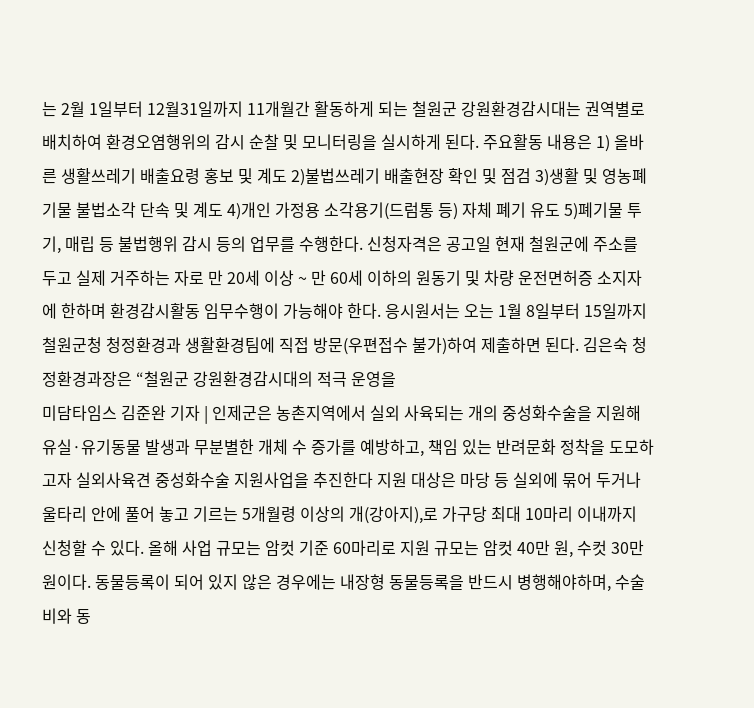는 2월 1일부터 12월31일까지 11개월간 활동하게 되는 철원군 강원환경감시대는 권역별로 배치하여 환경오염행위의 감시 순찰 및 모니터링을 실시하게 된다. 주요활동 내용은 1) 올바른 생활쓰레기 배출요령 홍보 및 계도 2)불법쓰레기 배출현장 확인 및 점검 3)생활 및 영농폐기물 불법소각 단속 및 계도 4)개인 가정용 소각용기(드럼통 등) 자체 폐기 유도 5)폐기물 투기, 매립 등 불법행위 감시 등의 업무를 수행한다. 신청자격은 공고일 현재 철원군에 주소를 두고 실제 거주하는 자로 만 20세 이상 ~ 만 60세 이하의 원동기 및 차량 운전면허증 소지자에 한하며 환경감시활동 임무수행이 가능해야 한다. 응시원서는 오는 1월 8일부터 15일까지 철원군청 청정환경과 생활환경팀에 직접 방문(우편접수 불가)하여 제출하면 된다. 김은숙 청정환경과장은 “철원군 강원환경감시대의 적극 운영을
미담타임스 김준완 기자 | 인제군은 농촌지역에서 실외 사육되는 개의 중성화수술을 지원해 유실·유기동물 발생과 무분별한 개체 수 증가를 예방하고, 책임 있는 반려문화 정착을 도모하고자 실외사육견 중성화수술 지원사업을 추진한다 지원 대상은 마당 등 실외에 묶어 두거나 울타리 안에 풀어 놓고 기르는 5개월령 이상의 개(강아지),로 가구당 최대 10마리 이내까지 신청할 수 있다. 올해 사업 규모는 암컷 기준 60마리로 지원 규모는 암컷 40만 원, 수컷 30만원이다. 동물등록이 되어 있지 않은 경우에는 내장형 동물등록을 반드시 병행해야하며, 수술비와 동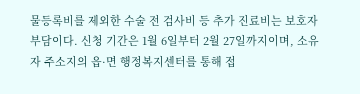물등록비를 제외한 수술 전 검사비 등 추가 진료비는 보호자 부담이다. 신청 기간은 1월 6일부터 2월 27일까지이며, 소유자 주소지의 읍·면 행정복지센터를 통해 접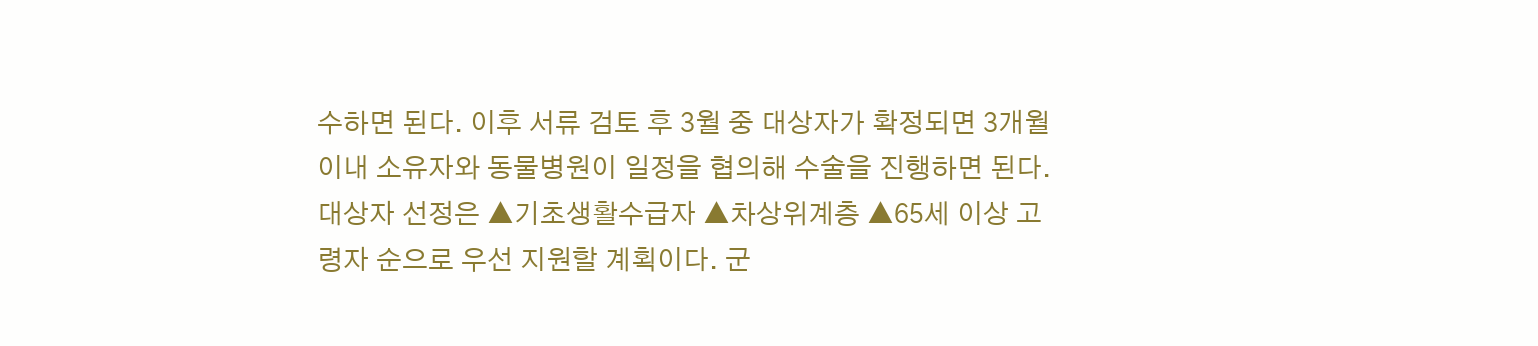수하면 된다. 이후 서류 검토 후 3월 중 대상자가 확정되면 3개월 이내 소유자와 동물병원이 일정을 협의해 수술을 진행하면 된다. 대상자 선정은 ▲기초생활수급자 ▲차상위계층 ▲65세 이상 고령자 순으로 우선 지원할 계획이다. 군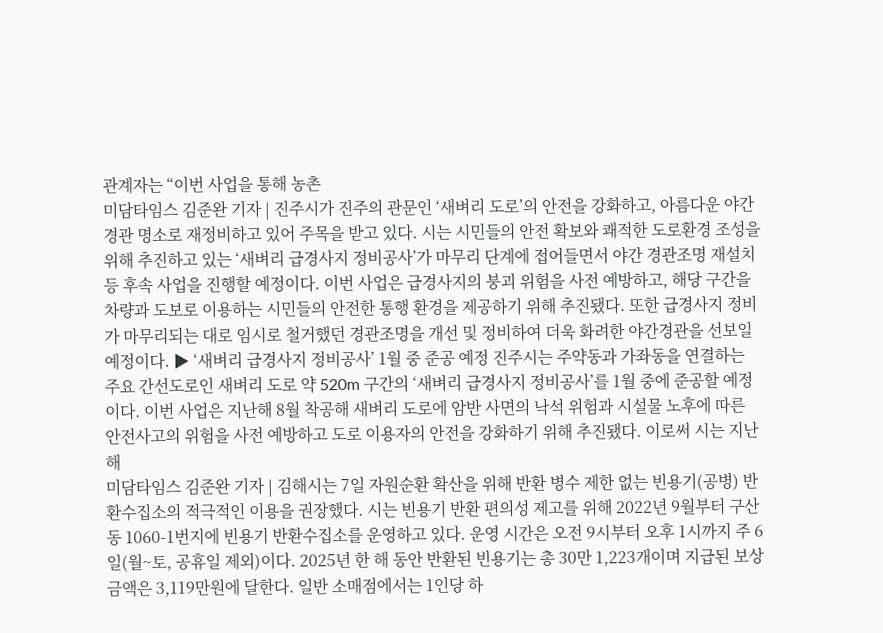관계자는 “이번 사업을 통해 농촌
미담타임스 김준완 기자 | 진주시가 진주의 관문인 ‘새벼리 도로’의 안전을 강화하고, 아름다운 야간경관 명소로 재정비하고 있어 주목을 받고 있다. 시는 시민들의 안전 확보와 쾌적한 도로환경 조성을 위해 추진하고 있는 ‘새벼리 급경사지 정비공사’가 마무리 단계에 접어들면서 야간 경관조명 재설치 등 후속 사업을 진행할 예정이다. 이번 사업은 급경사지의 붕괴 위험을 사전 예방하고, 해당 구간을 차량과 도보로 이용하는 시민들의 안전한 통행 환경을 제공하기 위해 추진됐다. 또한 급경사지 정비가 마무리되는 대로 임시로 철거했던 경관조명을 개선 및 정비하여 더욱 화려한 야간경관을 선보일 예정이다. ▶ ‘새벼리 급경사지 정비공사’ 1월 중 준공 예정 진주시는 주약동과 가좌동을 연결하는 주요 간선도로인 새벼리 도로 약 520m 구간의 ‘새벼리 급경사지 정비공사’를 1월 중에 준공할 예정이다. 이번 사업은 지난해 8월 착공해 새벼리 도로에 암반 사면의 낙석 위험과 시설물 노후에 따른 안전사고의 위험을 사전 예방하고 도로 이용자의 안전을 강화하기 위해 추진됐다. 이로써 시는 지난해
미담타임스 김준완 기자 | 김해시는 7일 자원순환 확산을 위해 반환 병수 제한 없는 빈용기(공병) 반환수집소의 적극적인 이용을 권장했다. 시는 빈용기 반환 편의성 제고를 위해 2022년 9월부터 구산동 1060-1번지에 빈용기 반환수집소를 운영하고 있다. 운영 시간은 오전 9시부터 오후 1시까지 주 6일(월~토, 공휴일 제외)이다. 2025년 한 해 동안 반환된 빈용기는 총 30만 1,223개이며 지급된 보상금액은 3,119만원에 달한다. 일반 소매점에서는 1인당 하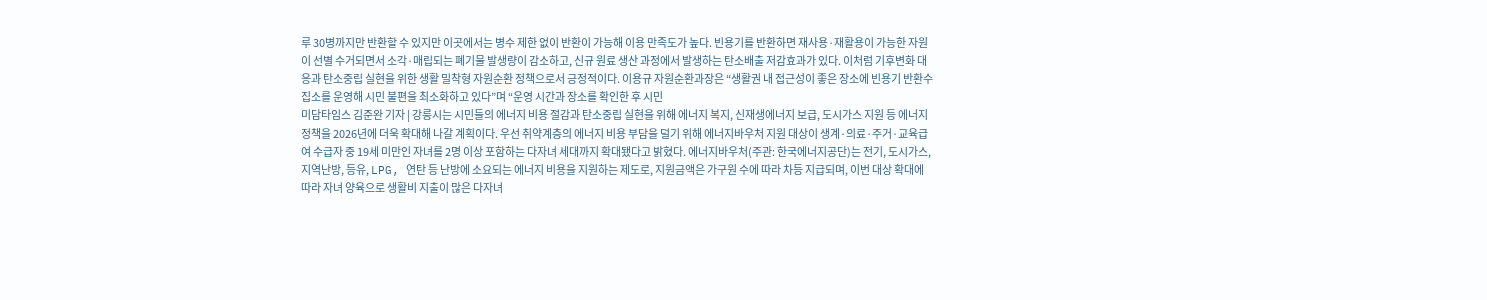루 30병까지만 반환할 수 있지만 이곳에서는 병수 제한 없이 반환이 가능해 이용 만족도가 높다. 빈용기를 반환하면 재사용·재활용이 가능한 자원이 선별 수거되면서 소각·매립되는 폐기물 발생량이 감소하고, 신규 원료 생산 과정에서 발생하는 탄소배출 저감효과가 있다. 이처럼 기후변화 대응과 탄소중립 실현을 위한 생활 밀착형 자원순환 정책으로서 긍정적이다. 이용규 자원순환과장은 “생활권 내 접근성이 좋은 장소에 빈용기 반환수집소를 운영해 시민 불편을 최소화하고 있다”며 “운영 시간과 장소를 확인한 후 시민
미담타임스 김준완 기자 | 강릉시는 시민들의 에너지 비용 절감과 탄소중립 실현을 위해 에너지 복지, 신재생에너지 보급, 도시가스 지원 등 에너지 정책을 2026년에 더욱 확대해 나갈 계획이다. 우선 취약계층의 에너지 비용 부담을 덜기 위해 에너지바우처 지원 대상이 생계·의료·주거·교육급여 수급자 중 19세 미만인 자녀를 2명 이상 포함하는 다자녀 세대까지 확대됐다고 밝혔다. 에너지바우처(주관: 한국에너지공단)는 전기, 도시가스, 지역난방, 등유, LPG, 연탄 등 난방에 소요되는 에너지 비용을 지원하는 제도로, 지원금액은 가구원 수에 따라 차등 지급되며, 이번 대상 확대에 따라 자녀 양육으로 생활비 지출이 많은 다자녀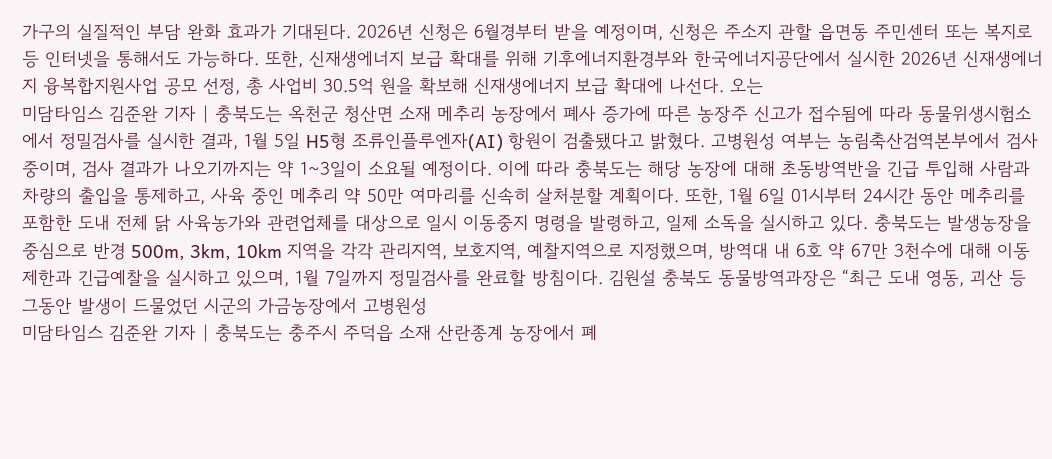가구의 실질적인 부담 완화 효과가 기대된다. 2026년 신청은 6월경부터 받을 예정이며, 신청은 주소지 관할 읍면동 주민센터 또는 복지로 등 인터넷을 통해서도 가능하다. 또한, 신재생에너지 보급 확대를 위해 기후에너지환경부와 한국에너지공단에서 실시한 2026년 신재생에너지 융복합지원사업 공모 선정, 총 사업비 30.5억 원을 확보해 신재생에너지 보급 확대에 나선다. 오는
미담타임스 김준완 기자 | 충북도는 옥천군 청산면 소재 메추리 농장에서 폐사 증가에 따른 농장주 신고가 접수됨에 따라 동물위생시험소에서 정밀검사를 실시한 결과, 1월 5일 H5형 조류인플루엔자(AI) 항원이 검출됐다고 밝혔다. 고병원성 여부는 농림축산검역본부에서 검사 중이며, 검사 결과가 나오기까지는 약 1~3일이 소요될 예정이다. 이에 따라 충북도는 해당 농장에 대해 초동방역반을 긴급 투입해 사람과 차량의 출입을 통제하고, 사육 중인 메추리 약 50만 여마리를 신속히 살처분할 계획이다. 또한, 1월 6일 01시부터 24시간 동안 메추리를 포함한 도내 전체 닭 사육농가와 관련업체를 대상으로 일시 이동중지 명령을 발령하고, 일제 소독을 실시하고 있다. 충북도는 발생농장을 중심으로 반경 500m, 3km, 10km 지역을 각각 관리지역, 보호지역, 예찰지역으로 지정했으며, 방역대 내 6호 약 67만 3천수에 대해 이동제한과 긴급예찰을 실시하고 있으며, 1월 7일까지 정밀검사를 완료할 방침이다. 김원설 충북도 동물방역과장은 “최근 도내 영동, 괴산 등 그동안 발생이 드물었던 시군의 가금농장에서 고병원성
미담타임스 김준완 기자 | 충북도는 충주시 주덕읍 소재 산란종계 농장에서 폐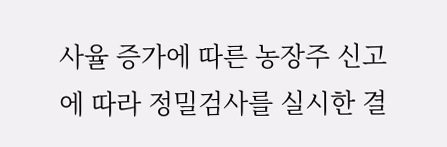사율 증가에 따른 농장주 신고에 따라 정밀검사를 실시한 결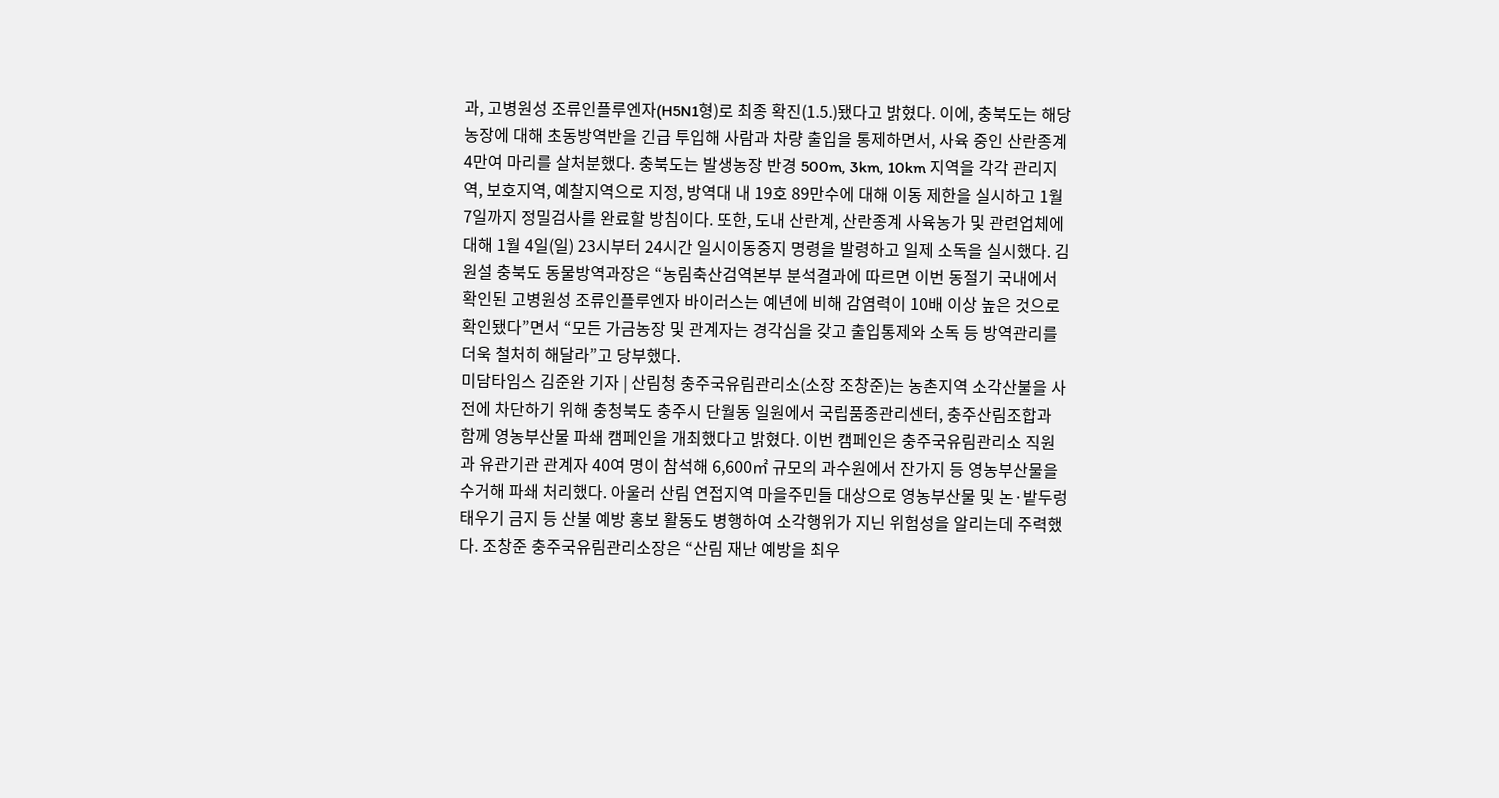과, 고병원성 조류인플루엔자(H5N1형)로 최종 확진(1.5.)됐다고 밝혔다. 이에, 충북도는 해당 농장에 대해 초동방역반을 긴급 투입해 사람과 차량 출입을 통제하면서, 사육 중인 산란종계 4만여 마리를 살처분했다. 충북도는 발생농장 반경 500m, 3km, 10km 지역을 각각 관리지역, 보호지역, 예찰지역으로 지정, 방역대 내 19호 89만수에 대해 이동 제한을 실시하고 1월 7일까지 정밀검사를 완료할 방침이다. 또한, 도내 산란계, 산란종계 사육농가 및 관련업체에 대해 1월 4일(일) 23시부터 24시간 일시이동중지 명령을 발령하고 일제 소독을 실시했다. 김원설 충북도 동물방역과장은 “농림축산검역본부 분석결과에 따르면 이번 동절기 국내에서 확인된 고병원성 조류인플루엔자 바이러스는 예년에 비해 감염력이 10배 이상 높은 것으로 확인됐다”면서 “모든 가금농장 및 관계자는 경각심을 갖고 출입통제와 소독 등 방역관리를 더욱 철처히 해달라”고 당부했다.
미담타임스 김준완 기자 | 산림청 충주국유림관리소(소장 조창준)는 농촌지역 소각산불을 사전에 차단하기 위해 충청북도 충주시 단월동 일원에서 국립품종관리센터, 충주산림조합과 함께 영농부산물 파쇄 캠페인을 개최했다고 밝혔다. 이번 캠페인은 충주국유림관리소 직원과 유관기관 관계자 40여 명이 참석해 6,600㎡ 규모의 과수원에서 잔가지 등 영농부산물을 수거해 파쇄 처리했다. 아울러 산림 연접지역 마을주민들 대상으로 영농부산물 및 논·밭두렁 태우기 금지 등 산불 예방 홍보 활동도 병행하여 소각행위가 지닌 위험성을 알리는데 주력했다. 조창준 충주국유림관리소장은 “산림 재난 예방을 최우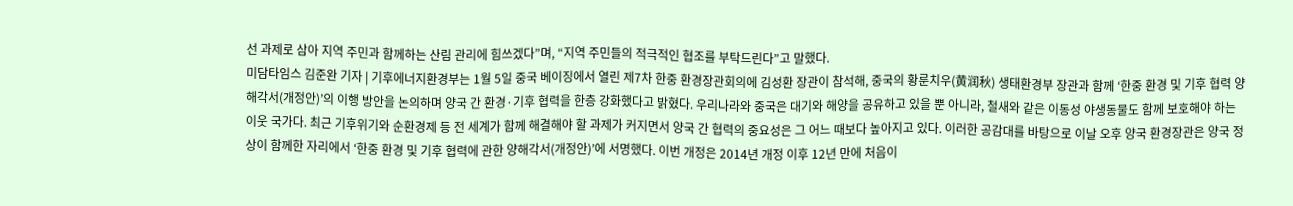선 과제로 삼아 지역 주민과 함께하는 산림 관리에 힘쓰겠다”며, “지역 주민들의 적극적인 협조를 부탁드린다”고 말했다.
미담타임스 김준완 기자 | 기후에너지환경부는 1월 5일 중국 베이징에서 열린 제7차 한중 환경장관회의에 김성환 장관이 참석해, 중국의 황룬치우(黄润秋) 생태환경부 장관과 함께 ‘한중 환경 및 기후 협력 양해각서(개정안)’의 이행 방안을 논의하며 양국 간 환경·기후 협력을 한층 강화했다고 밝혔다. 우리나라와 중국은 대기와 해양을 공유하고 있을 뿐 아니라, 철새와 같은 이동성 야생동물도 함께 보호해야 하는 이웃 국가다. 최근 기후위기와 순환경제 등 전 세계가 함께 해결해야 할 과제가 커지면서 양국 간 협력의 중요성은 그 어느 때보다 높아지고 있다. 이러한 공감대를 바탕으로 이날 오후 양국 환경장관은 양국 정상이 함께한 자리에서 ‘한중 환경 및 기후 협력에 관한 양해각서(개정안)’에 서명했다. 이번 개정은 2014년 개정 이후 12년 만에 처음이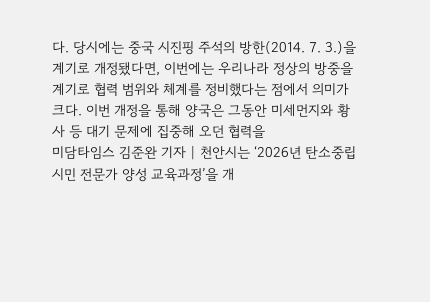다. 당시에는 중국 시진핑 주석의 방한(2014. 7. 3.)을 계기로 개정됐다면, 이번에는 우리나라 정상의 방중을 계기로 협력 범위와 체계를 정비했다는 점에서 의미가 크다. 이번 개정을 통해 양국은 그동안 미세먼지와 황사 등 대기 문제에 집중해 오던 협력을
미담타임스 김준완 기자 | 천안시는 ‘2026년 탄소중립 시민 전문가 양성 교육과정’을 개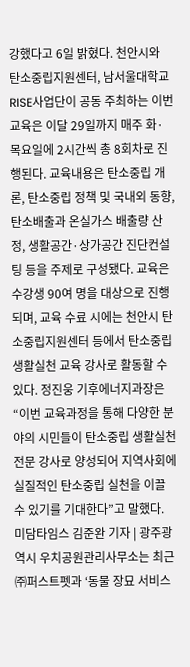강했다고 6일 밝혔다. 천안시와 탄소중립지원센터, 남서울대학교 RISE사업단이 공동 주최하는 이번 교육은 이달 29일까지 매주 화·목요일에 2시간씩 총 8회차로 진행된다. 교육내용은 탄소중립 개론, 탄소중립 정책 및 국내외 동향, 탄소배출과 온실가스 배출량 산정, 생활공간·상가공간 진단컨설팅 등을 주제로 구성됐다. 교육은 수강생 90여 명을 대상으로 진행되며, 교육 수료 시에는 천안시 탄소중립지원센터 등에서 탄소중립 생활실천 교육 강사로 활동할 수 있다. 정진웅 기후에너지과장은 “이번 교육과정을 통해 다양한 분야의 시민들이 탄소중립 생활실천 전문 강사로 양성되어 지역사회에 실질적인 탄소중립 실천을 이끌 수 있기를 기대한다”고 말했다.
미담타임스 김준완 기자 | 광주광역시 우치공원관리사무소는 최근 ㈜퍼스트펫과 ‘동물 장묘 서비스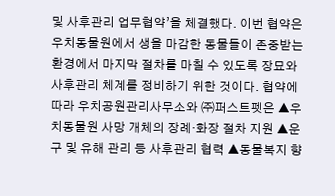및 사후관리 업무협약’을 체결했다. 이번 협약은 우치동물원에서 생을 마감한 동물들이 존중받는 환경에서 마지막 절차를 마칠 수 있도록 장묘와 사후관리 체계를 정비하기 위한 것이다. 협약에 따라 우치공원관리사무소와 ㈜퍼스트펫은 ▲우치동물원 사망 개체의 장례·화장 절차 지원 ▲운구 및 유해 관리 등 사후관리 협력 ▲동물복지 향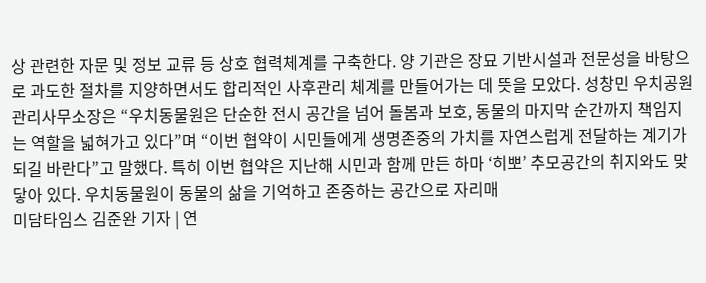상 관련한 자문 및 정보 교류 등 상호 협력체계를 구축한다. 양 기관은 장묘 기반시설과 전문성을 바탕으로 과도한 절차를 지양하면서도 합리적인 사후관리 체계를 만들어가는 데 뜻을 모았다. 성창민 우치공원관리사무소장은 “우치동물원은 단순한 전시 공간을 넘어 돌봄과 보호, 동물의 마지막 순간까지 책임지는 역할을 넓혀가고 있다”며 “이번 협약이 시민들에게 생명존중의 가치를 자연스럽게 전달하는 계기가 되길 바란다”고 말했다. 특히 이번 협약은 지난해 시민과 함께 만든 하마 ‘히뽀’ 추모공간의 취지와도 맞닿아 있다. 우치동물원이 동물의 삶을 기억하고 존중하는 공간으로 자리매
미담타임스 김준완 기자 | 연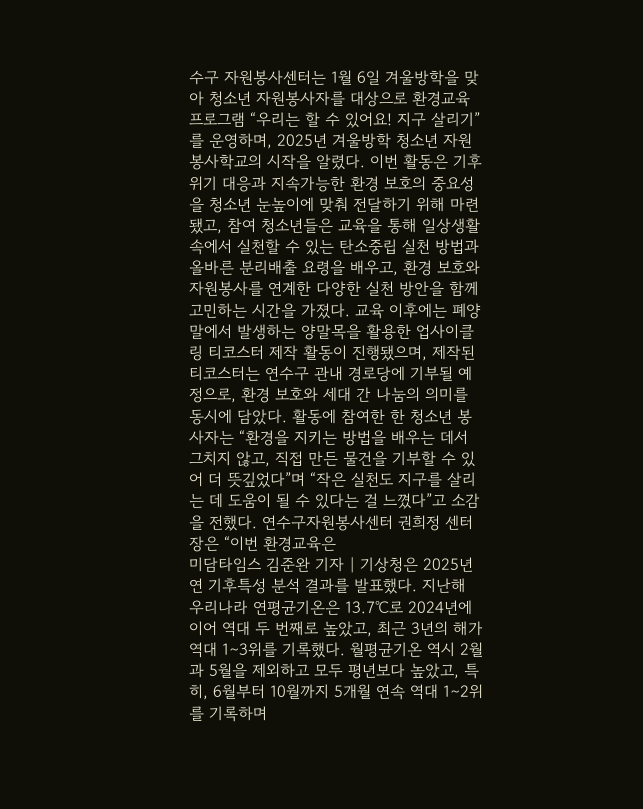수구 자원봉사센터는 1월 6일 겨울방학을 맞아 청소년 자원봉사자를 대상으로 환경교육 프로그램 “우리는 할 수 있어요! 지구 살리기”를 운영하며, 2025년 겨울방학 청소년 자원봉사학교의 시작을 알렸다. 이번 활동은 기후 위기 대응과 지속가능한 환경 보호의 중요성을 청소년 눈높이에 맞춰 전달하기 위해 마련됐고, 참여 청소년들은 교육을 통해 일상생활 속에서 실천할 수 있는 탄소중립 실천 방법과 올바른 분리배출 요령을 배우고, 환경 보호와 자원봉사를 연계한 다양한 실천 방안을 함께 고민하는 시간을 가졌다. 교육 이후에는 폐양말에서 발생하는 양말목을 활용한 업사이클링 티코스터 제작 활동이 진행됐으며, 제작된 티코스터는 연수구 관내 경로당에 기부될 예정으로, 환경 보호와 세대 간 나눔의 의미를 동시에 담았다. 활동에 참여한 한 청소년 봉사자는 “환경을 지키는 방법을 배우는 데서 그치지 않고, 직접 만든 물건을 기부할 수 있어 더 뜻깊었다”며 “작은 실천도 지구를 살리는 데 도움이 될 수 있다는 걸 느꼈다”고 소감을 전했다. 연수구자원봉사센터 권희정 센터장은 “이번 환경교육은
미담타임스 김준완 기자 | 기상청은 2025년 연 기후특성 분석 결과를 발표했다. 지난해 우리나라 연평균기온은 13.7℃로 2024년에 이어 역대 두 번째로 높았고, 최근 3년의 해가 역대 1∼3위를 기록했다. 월평균기온 역시 2월과 5월을 제외하고 모두 평년보다 높았고, 특히, 6월부터 10월까지 5개월 연속 역대 1∼2위를 기록하며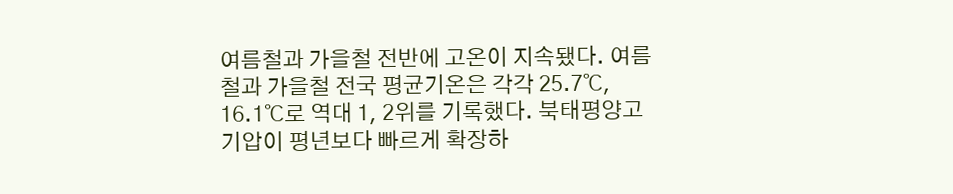여름철과 가을철 전반에 고온이 지속됐다. 여름철과 가을철 전국 평균기온은 각각 25.7℃, 16.1℃로 역대 1, 2위를 기록했다. 북태평양고기압이 평년보다 빠르게 확장하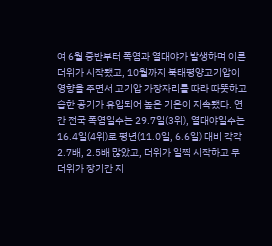여 6월 중반부터 폭염과 열대야가 발생하며 이른 더위가 시작됐고, 10월까지 북태평양고기압이 영향을 주면서 고기압 가장자리를 따라 따뜻하고 습한 공기가 유입되어 높은 기온이 지속됐다. 연간 전국 폭염일수는 29.7일(3위), 열대야일수는 16.4일(4위)로 평년(11.0일, 6.6일) 대비 각각 2.7배, 2.5배 많았고, 더위가 일찍 시작하고 무더위가 장기간 지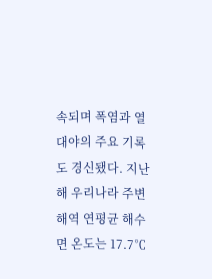속되며 폭염과 열대야의 주요 기록도 경신됐다. 지난해 우리나라 주변 해역 연평균 해수면 온도는 17.7℃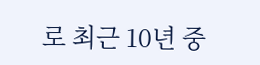로 최근 10년 중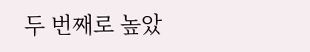두 번째로 높았